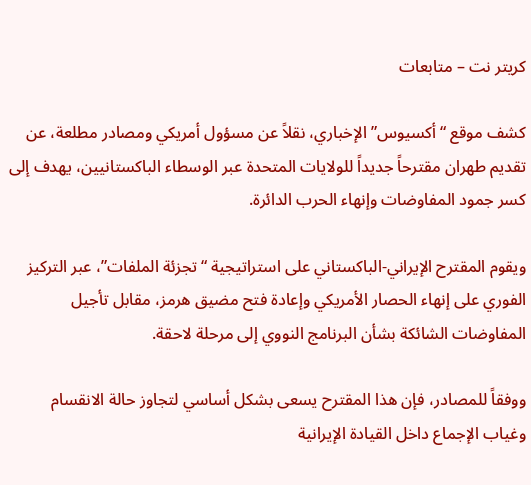كريتر نت – متابعات

كشف موقع “أكسيوس” الإخباري، نقلاً عن مسؤول أمريكي ومصادر مطلعة، عن تقديم طهران مقترحاً جديداً للولايات المتحدة عبر الوسطاء الباكستانيين، يهدف إلى كسر جمود المفاوضات وإنهاء الحرب الدائرة.

ويقوم المقترح الإيراني-الباكستاني على استراتيجية “تجزئة الملفات”، عبر التركيز الفوري على إنهاء الحصار الأمريكي وإعادة فتح مضيق هرمز، مقابل تأجيل المفاوضات الشائكة بشأن البرنامج النووي إلى مرحلة لاحقة.

ووفقاً للمصادر، فإن هذا المقترح يسعى بشكل أساسي لتجاوز حالة الانقسام وغياب الإجماع داخل القيادة الإيرانية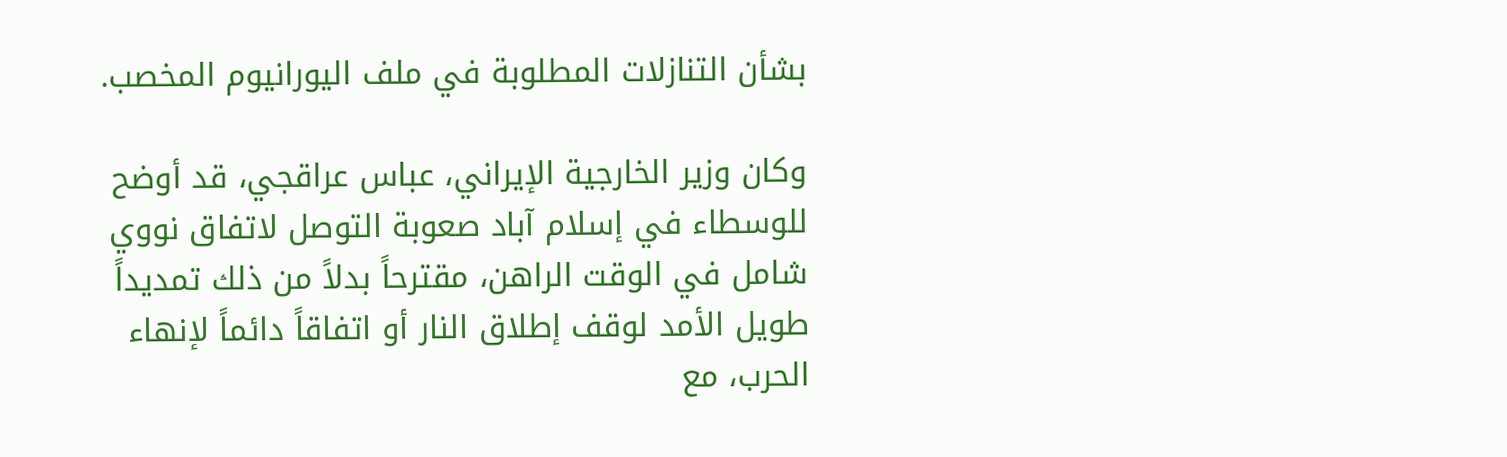بشأن التنازلات المطلوبة في ملف اليورانيوم المخصب.

وكان وزير الخارجية الإيراني، عباس عراقجي، قد أوضح للوسطاء في إسلام آباد صعوبة التوصل لاتفاق نووي شامل في الوقت الراهن، مقترحاً بدلاً من ذلك تمديداً طويل الأمد لوقف إطلاق النار أو اتفاقاً دائماً لإنهاء الحرب، مع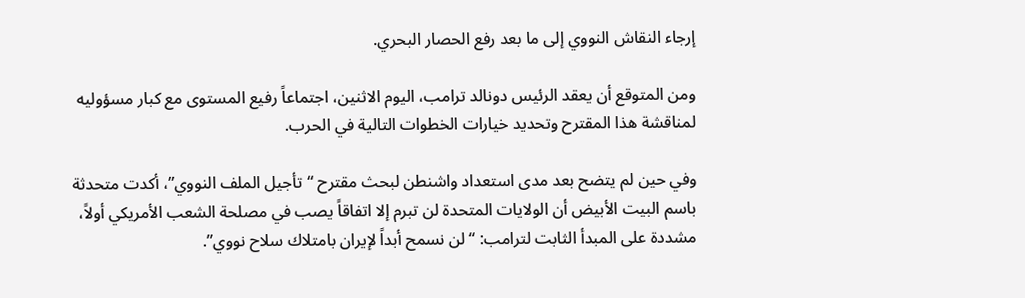إرجاء النقاش النووي إلى ما بعد رفع الحصار البحري.

ومن المتوقع أن يعقد الرئيس دونالد ترامب، اليوم الاثنين، اجتماعاً رفيع المستوى مع كبار مسؤوليه لمناقشة هذا المقترح وتحديد خيارات الخطوات التالية في الحرب.

وفي حين لم يتضح بعد مدى استعداد واشنطن لبحث مقترح “تأجيل الملف النووي”، أكدت متحدثة باسم البيت الأبيض أن الولايات المتحدة لن تبرم إلا اتفاقاً يصب في مصلحة الشعب الأمريكي أولاً، مشددة على المبدأ الثابت لترامب: “لن نسمح أبداً لإيران بامتلاك سلاح نووي”.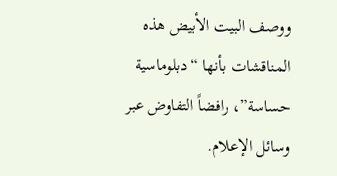ووصف البيت الأبيض هذه المناقشات بأنها “دبلوماسية حساسة”، رافضاً التفاوض عبر وسائل الإعلام.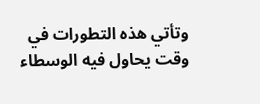وتأتي هذه التطورات في وقت يحاول فيه الوسطاء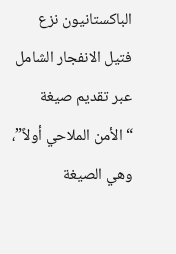الباكستانيون نزع فتيل الانفجار الشامل عبر تقديم صيغة “الأمن الملاحي أولاً”، وهي الصيغة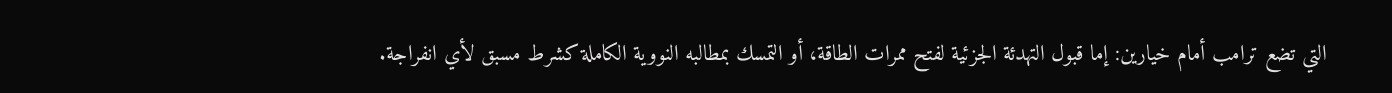التي تضع ترامب أمام خيارين: إما قبول التهدئة الجزئية لفتح ممرات الطاقة، أو التمسك بمطالبه النووية الكاملة كشرط مسبق لأي انفراجة.